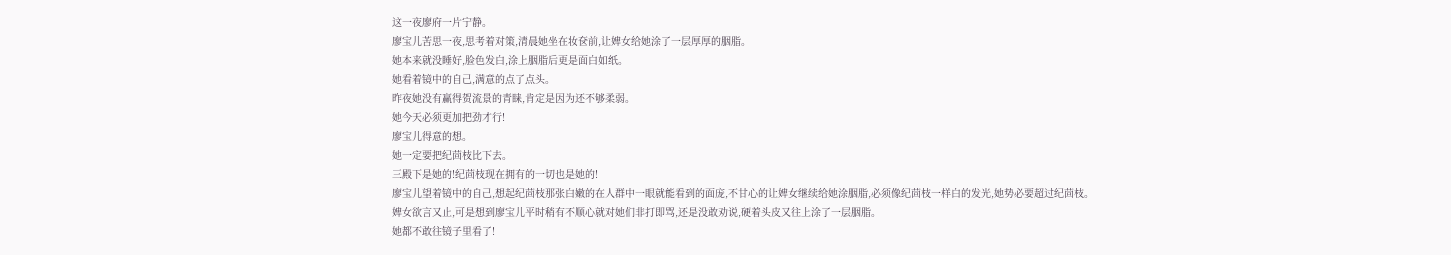这一夜廖府一片宁静。
廖宝儿苦思一夜,思考着对策,清晨她坐在妆奁前,让婢女给她涂了一层厚厚的胭脂。
她本来就没睡好,脸色发白,涂上胭脂后更是面白如纸。
她看着镜中的自己,满意的点了点头。
昨夜她没有赢得贺流景的青睐,肯定是因为还不够柔弱。
她今天必须更加把劲才行!
廖宝儿得意的想。
她一定要把纪茴枝比下去。
三殿下是她的!纪茴枝现在拥有的一切也是她的!
廖宝儿望着镜中的自己,想起纪茴枝那张白嫩的在人群中一眼就能看到的面庞,不甘心的让婢女继续给她涂胭脂,必须像纪茴枝一样白的发光,她势必要超过纪茴枝。
婢女欲言又止,可是想到廖宝儿平时稍有不顺心就对她们非打即骂,还是没敢劝说,硬着头皮又往上涂了一层胭脂。
她都不敢往镜子里看了!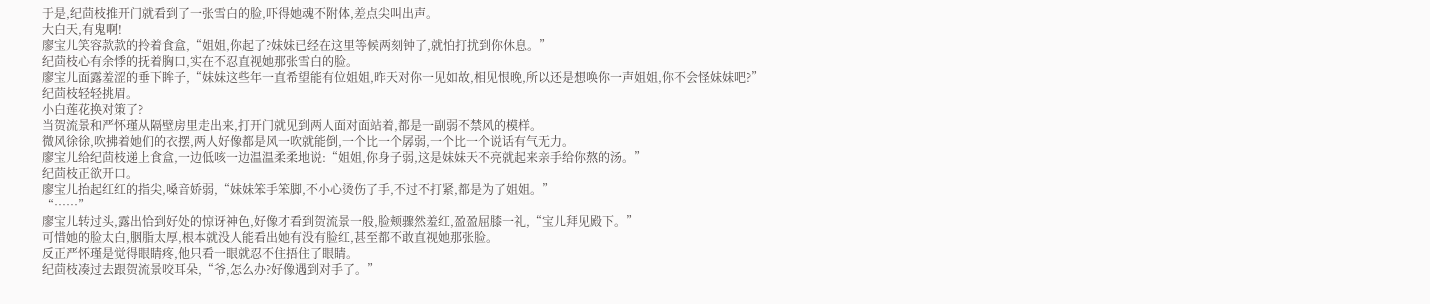于是,纪茴枝推开门就看到了一张雪白的脸,吓得她魂不附体,差点尖叫出声。
大白天,有鬼啊!
廖宝儿笑容款款的拎着食盒,“姐姐,你起了?妹妹已经在这里等候两刻钟了,就怕打扰到你休息。”
纪茴枝心有余悸的抚着胸口,实在不忍直视她那张雪白的脸。
廖宝儿面露羞涩的垂下眸子,“妹妹这些年一直希望能有位姐姐,昨天对你一见如故,相见恨晚,所以还是想唤你一声姐姐,你不会怪妹妹吧?”
纪茴枝轻轻挑眉。
小白莲花换对策了?
当贺流景和严怀瑾从隔壁房里走出来,打开门就见到两人面对面站着,都是一副弱不禁风的模样。
微风徐徐,吹拂着她们的衣摆,两人好像都是风一吹就能倒,一个比一个孱弱,一个比一个说话有气无力。
廖宝儿给纪茴枝递上食盒,一边低咳一边温温柔柔地说:“姐姐,你身子弱,这是妹妹天不亮就起来亲手给你熬的汤。”
纪茴枝正欲开口。
廖宝儿抬起红红的指尖,嗓音娇弱,“妹妹笨手笨脚,不小心烫伤了手,不过不打紧,都是为了姐姐。”
“……”
廖宝儿转过头,露出恰到好处的惊讶神色,好像才看到贺流景一般,脸颊骤然羞红,盈盈屈膝一礼,“宝儿拜见殿下。”
可惜她的脸太白,胭脂太厚,根本就没人能看出她有没有脸红,甚至都不敢直视她那张脸。
反正严怀瑾是觉得眼睛疼,他只看一眼就忍不住捂住了眼睛。
纪茴枝凑过去跟贺流景咬耳朵,“爷,怎么办?好像遇到对手了。”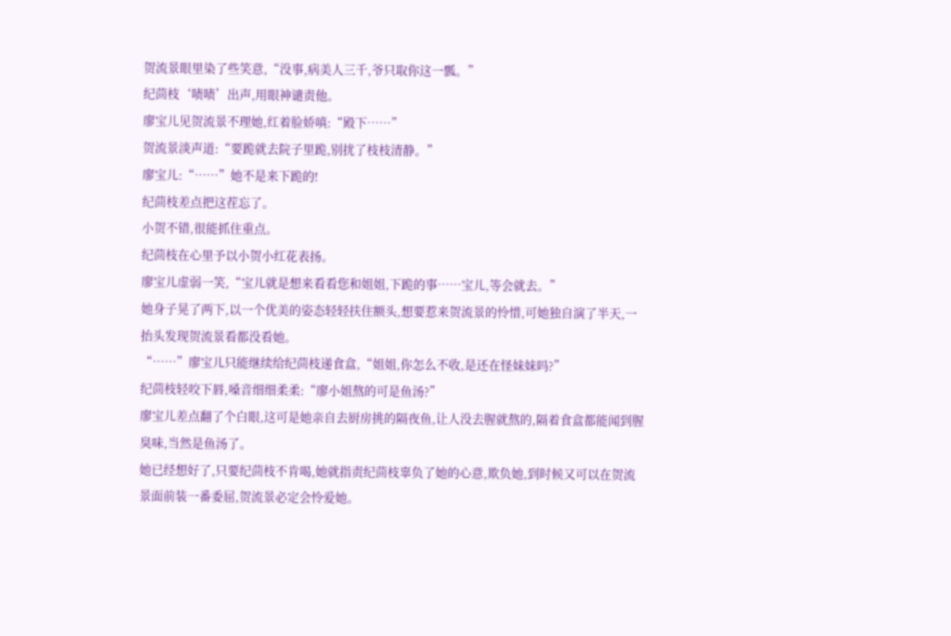贺流景眼里染了些笑意,“没事,病美人三千,爷只取你这一瓢。”
纪茴枝‘啧啧’出声,用眼神谴责他。
廖宝儿见贺流景不理她,红着脸娇嗔:“殿下……”
贺流景淡声道:“要跪就去院子里跪,别扰了枝枝清静。”
廖宝儿:“……”她不是来下跪的!
纪茴枝差点把这茬忘了。
小贺不错,很能抓住重点。
纪茴枝在心里予以小贺小红花表扬。
廖宝儿虚弱一笑,“宝儿就是想来看看您和姐姐,下跪的事……宝儿,等会就去。”
她身子晃了两下,以一个优美的姿态轻轻扶住额头,想要惹来贺流景的怜惜,可她独自演了半天,一抬头发现贺流景看都没看她。
“……”廖宝儿只能继续给纪茴枝递食盒,“姐姐,你怎么不收,是还在怪妹妹吗?”
纪茴枝轻咬下唇,嗓音细细柔柔:“廖小姐熬的可是鱼汤?”
廖宝儿差点翻了个白眼,这可是她亲自去厨房挑的隔夜鱼,让人没去腥就熬的,隔着食盒都能闻到腥臭味,当然是鱼汤了。
她已经想好了,只要纪茴枝不肯喝,她就指责纪茴枝辜负了她的心意,欺负她,到时候又可以在贺流景面前装一番委屈,贺流景必定会怜爱她。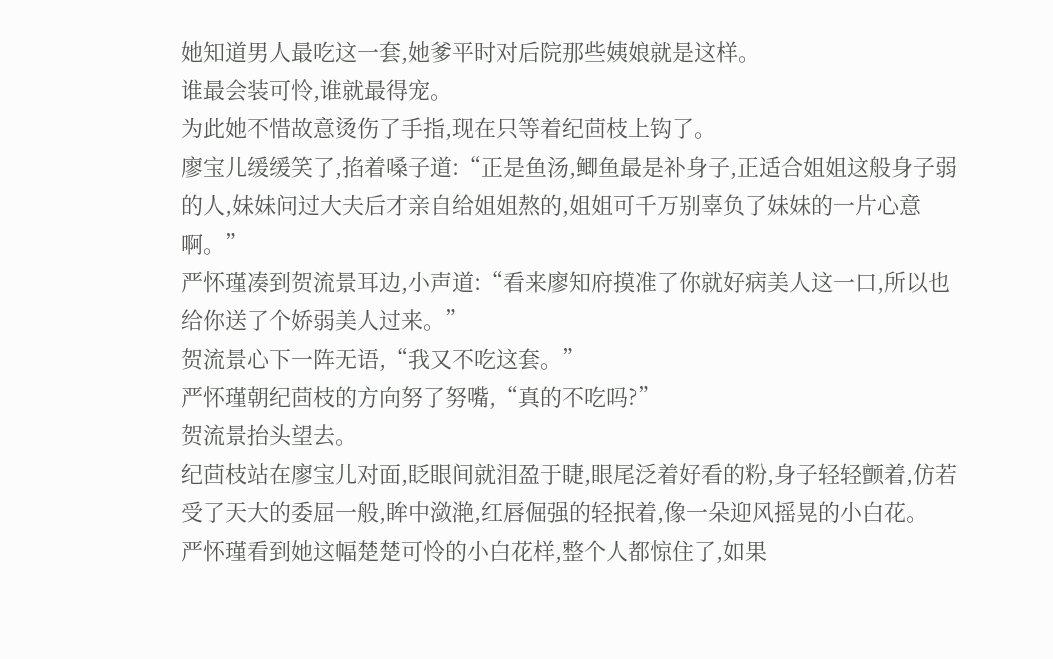她知道男人最吃这一套,她爹平时对后院那些姨娘就是这样。
谁最会装可怜,谁就最得宠。
为此她不惜故意烫伤了手指,现在只等着纪茴枝上钩了。
廖宝儿缓缓笑了,掐着嗓子道:“正是鱼汤,鲫鱼最是补身子,正适合姐姐这般身子弱的人,妹妹问过大夫后才亲自给姐姐熬的,姐姐可千万别辜负了妹妹的一片心意啊。”
严怀瑾凑到贺流景耳边,小声道:“看来廖知府摸准了你就好病美人这一口,所以也给你送了个娇弱美人过来。”
贺流景心下一阵无语,“我又不吃这套。”
严怀瑾朝纪茴枝的方向努了努嘴,“真的不吃吗?”
贺流景抬头望去。
纪茴枝站在廖宝儿对面,眨眼间就泪盈于睫,眼尾泛着好看的粉,身子轻轻颤着,仿若受了天大的委屈一般,眸中潋滟,红唇倔强的轻抿着,像一朵迎风摇晃的小白花。
严怀瑾看到她这幅楚楚可怜的小白花样,整个人都惊住了,如果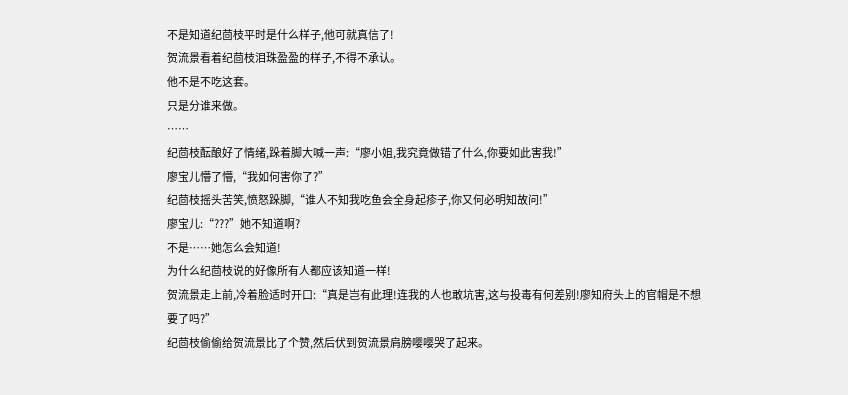不是知道纪茴枝平时是什么样子,他可就真信了!
贺流景看着纪茴枝泪珠盈盈的样子,不得不承认。
他不是不吃这套。
只是分谁来做。
……
纪茴枝酝酿好了情绪,跺着脚大喊一声:“廖小姐,我究竟做错了什么,你要如此害我!”
廖宝儿懵了懵,“我如何害你了?”
纪茴枝摇头苦笑,愤怒跺脚,“谁人不知我吃鱼会全身起疹子,你又何必明知故问!”
廖宝儿:“???”她不知道啊?
不是……她怎么会知道!
为什么纪茴枝说的好像所有人都应该知道一样!
贺流景走上前,冷着脸适时开口:“真是岂有此理!连我的人也敢坑害,这与投毒有何差别!廖知府头上的官帽是不想要了吗?”
纪茴枝偷偷给贺流景比了个赞,然后伏到贺流景肩膀嘤嘤哭了起来。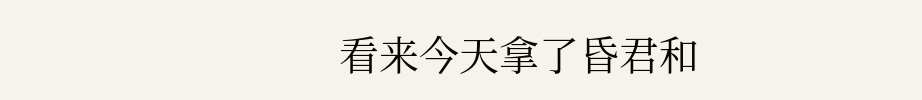看来今天拿了昏君和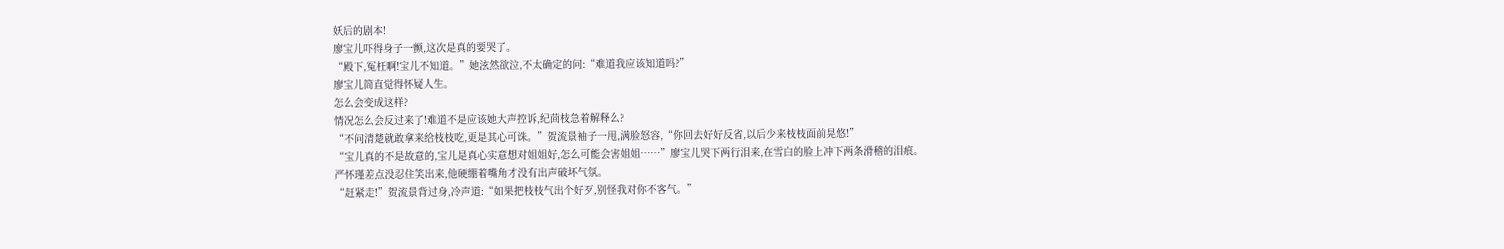妖后的剧本!
廖宝儿吓得身子一颤,这次是真的要哭了。
“殿下,冤枉啊!宝儿不知道。”她泫然欲泣,不太确定的问:“难道我应该知道吗?”
廖宝儿简直觉得怀疑人生。
怎么会变成这样?
情况怎么会反过来了!难道不是应该她大声控诉,纪茴枝急着解释么?
“不问清楚就敢拿来给枝枝吃,更是其心可诛。”贺流景袖子一甩,满脸怒容,“你回去好好反省,以后少来枝枝面前晃悠!”
“宝儿真的不是故意的,宝儿是真心实意想对姐姐好,怎么可能会害姐姐……”廖宝儿哭下两行泪来,在雪白的脸上冲下两条滑稽的泪痕。
严怀瑾差点没忍住笑出来,他硬绷着嘴角才没有出声破坏气氛。
“赶紧走!”贺流景背过身,冷声道:“如果把枝枝气出个好歹,别怪我对你不客气。”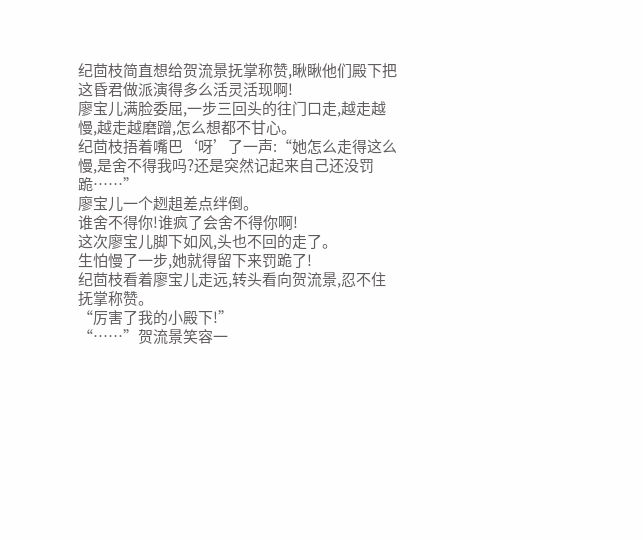纪茴枝简直想给贺流景抚掌称赞,瞅瞅他们殿下把这昏君做派演得多么活灵活现啊!
廖宝儿满脸委屈,一步三回头的往门口走,越走越慢,越走越磨蹭,怎么想都不甘心。
纪茴枝捂着嘴巴‘呀’了一声:“她怎么走得这么慢,是舍不得我吗?还是突然记起来自己还没罚跪……”
廖宝儿一个趔趄差点绊倒。
谁舍不得你!谁疯了会舍不得你啊!
这次廖宝儿脚下如风,头也不回的走了。
生怕慢了一步,她就得留下来罚跪了!
纪茴枝看着廖宝儿走远,转头看向贺流景,忍不住抚掌称赞。
“厉害了我的小殿下!”
“……”贺流景笑容一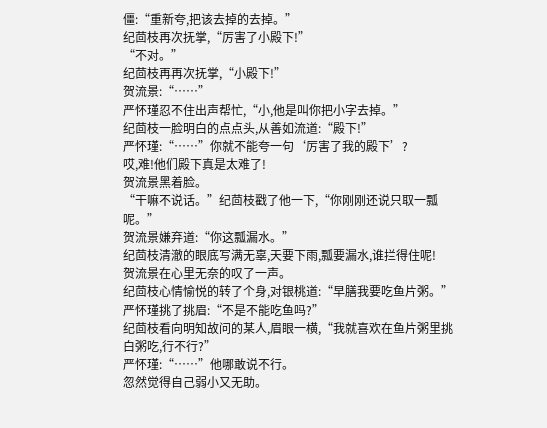僵:“重新夸,把该去掉的去掉。”
纪茴枝再次抚掌,“厉害了小殿下!”
“不对。”
纪茴枝再再次抚掌,“小殿下!”
贺流景:“……”
严怀瑾忍不住出声帮忙,“小,他是叫你把小字去掉。”
纪茴枝一脸明白的点点头,从善如流道:“殿下!”
严怀瑾:“……”你就不能夸一句‘厉害了我的殿下’?
哎,难!他们殿下真是太难了!
贺流景黑着脸。
“干嘛不说话。”纪茴枝戳了他一下,“你刚刚还说只取一瓢呢。”
贺流景嫌弃道:“你这瓢漏水。”
纪茴枝清澈的眼底写满无辜,天要下雨,瓢要漏水,谁拦得住呢!
贺流景在心里无奈的叹了一声。
纪茴枝心情愉悦的转了个身,对银桃道:“早膳我要吃鱼片粥。”
严怀瑾挑了挑眉:“不是不能吃鱼吗?”
纪茴枝看向明知故问的某人,眉眼一横,“我就喜欢在鱼片粥里挑白粥吃,行不行?”
严怀瑾:“……”他哪敢说不行。
忽然觉得自己弱小又无助。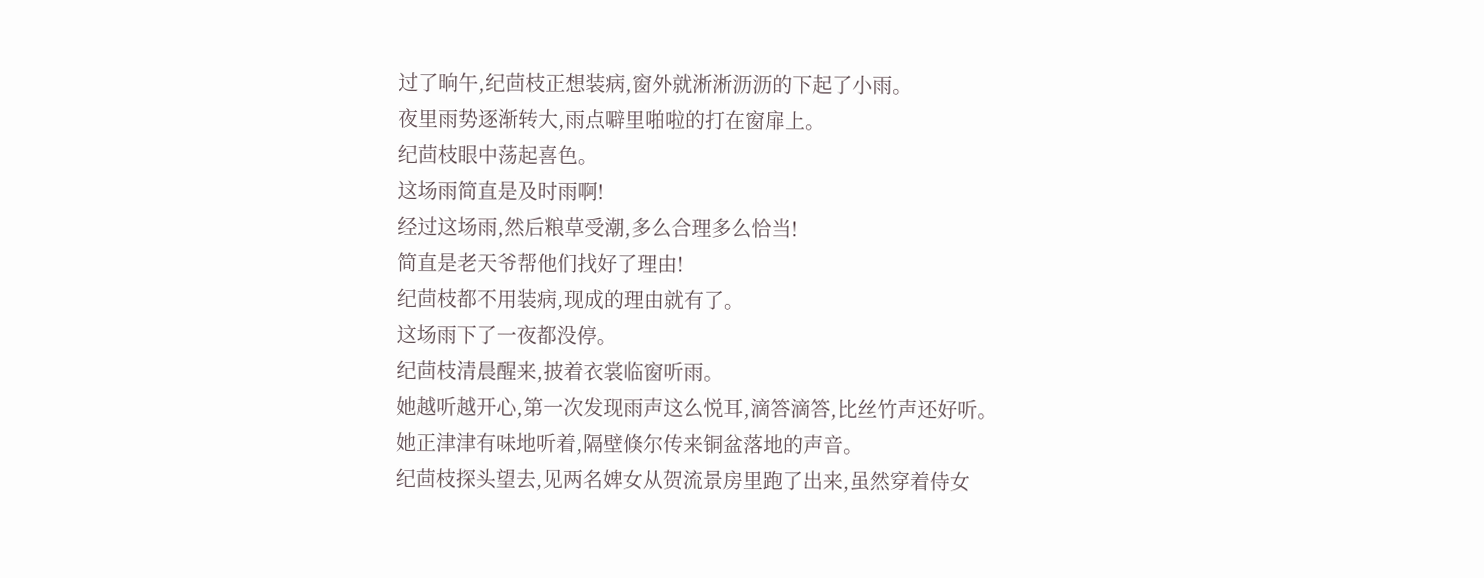过了晌午,纪茴枝正想装病,窗外就淅淅沥沥的下起了小雨。
夜里雨势逐渐转大,雨点噼里啪啦的打在窗扉上。
纪茴枝眼中荡起喜色。
这场雨简直是及时雨啊!
经过这场雨,然后粮草受潮,多么合理多么恰当!
简直是老天爷帮他们找好了理由!
纪茴枝都不用装病,现成的理由就有了。
这场雨下了一夜都没停。
纪茴枝清晨醒来,披着衣裳临窗听雨。
她越听越开心,第一次发现雨声这么悦耳,滴答滴答,比丝竹声还好听。
她正津津有味地听着,隔壁倏尔传来铜盆落地的声音。
纪茴枝探头望去,见两名婢女从贺流景房里跑了出来,虽然穿着侍女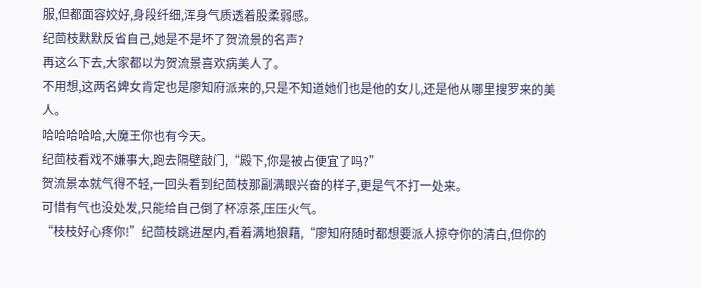服,但都面容姣好,身段纤细,浑身气质透着股柔弱感。
纪茴枝默默反省自己,她是不是坏了贺流景的名声?
再这么下去,大家都以为贺流景喜欢病美人了。
不用想,这两名婢女肯定也是廖知府派来的,只是不知道她们也是他的女儿,还是他从哪里搜罗来的美人。
哈哈哈哈哈,大魔王你也有今天。
纪茴枝看戏不嫌事大,跑去隔壁敲门,“殿下,你是被占便宜了吗?”
贺流景本就气得不轻,一回头看到纪茴枝那副满眼兴奋的样子,更是气不打一处来。
可惜有气也没处发,只能给自己倒了杯凉茶,压压火气。
“枝枝好心疼你!”纪茴枝跳进屋内,看着满地狼藉,“廖知府随时都想要派人掠夺你的清白,但你的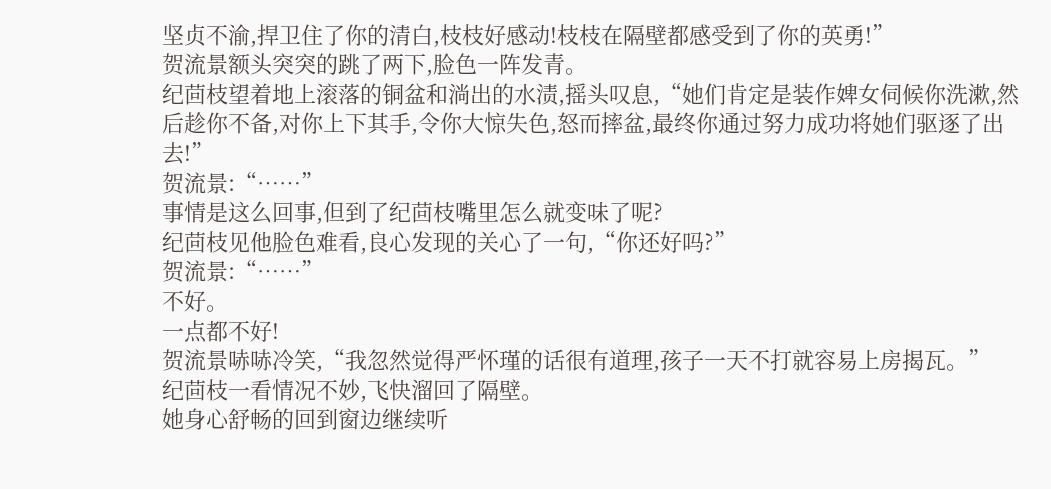坚贞不渝,捍卫住了你的清白,枝枝好感动!枝枝在隔壁都感受到了你的英勇!”
贺流景额头突突的跳了两下,脸色一阵发青。
纪茴枝望着地上滚落的铜盆和淌出的水渍,摇头叹息,“她们肯定是装作婢女伺候你洗漱,然后趁你不备,对你上下其手,令你大惊失色,怒而摔盆,最终你通过努力成功将她们驱逐了出去!”
贺流景:“……”
事情是这么回事,但到了纪茴枝嘴里怎么就变味了呢?
纪茴枝见他脸色难看,良心发现的关心了一句,“你还好吗?”
贺流景:“……”
不好。
一点都不好!
贺流景哧哧冷笑,“我忽然觉得严怀瑾的话很有道理,孩子一天不打就容易上房揭瓦。”
纪茴枝一看情况不妙,飞快溜回了隔壁。
她身心舒畅的回到窗边继续听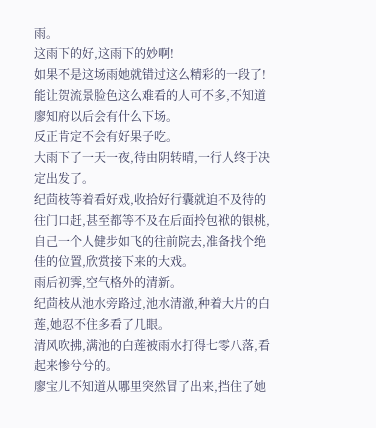雨。
这雨下的好,这雨下的妙啊!
如果不是这场雨她就错过这么精彩的一段了!
能让贺流景脸色这么难看的人可不多,不知道廖知府以后会有什么下场。
反正肯定不会有好果子吃。
大雨下了一天一夜,待由阴转晴,一行人终于决定出发了。
纪茴枝等着看好戏,收拾好行囊就迫不及待的往门口赶,甚至都等不及在后面拎包袱的银桃,自己一个人健步如飞的往前院去,准备找个绝佳的位置,欣赏接下来的大戏。
雨后初霁,空气格外的清新。
纪茴枝从池水旁路过,池水清澈,种着大片的白莲,她忍不住多看了几眼。
清风吹拂,满池的白莲被雨水打得七零八落,看起来惨兮兮的。
廖宝儿不知道从哪里突然冒了出来,挡住了她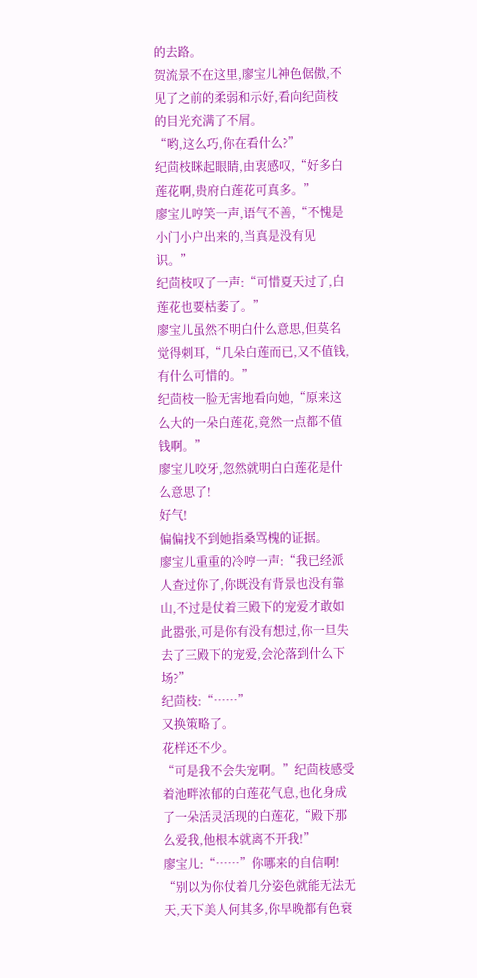的去路。
贺流景不在这里,廖宝儿神色倨傲,不见了之前的柔弱和示好,看向纪茴枝的目光充满了不屑。
“哟,这么巧,你在看什么?”
纪茴枝眯起眼睛,由衷感叹,“好多白莲花啊,贵府白莲花可真多。”
廖宝儿哼笑一声,语气不善,“不愧是小门小户出来的,当真是没有见识。”
纪茴枝叹了一声:“可惜夏天过了,白莲花也要枯萎了。”
廖宝儿虽然不明白什么意思,但莫名觉得刺耳,“几朵白莲而已,又不值钱,有什么可惜的。”
纪茴枝一脸无害地看向她,“原来这么大的一朵白莲花,竟然一点都不值钱啊。”
廖宝儿咬牙,忽然就明白白莲花是什么意思了!
好气!
偏偏找不到她指桑骂槐的证据。
廖宝儿重重的冷哼一声:“我已经派人查过你了,你既没有背景也没有靠山,不过是仗着三殿下的宠爱才敢如此嚣张,可是你有没有想过,你一旦失去了三殿下的宠爱,会沦落到什么下场?”
纪茴枝:“……”
又换策略了。
花样还不少。
“可是我不会失宠啊。”纪茴枝感受着池畔浓郁的白莲花气息,也化身成了一朵活灵活现的白莲花,“殿下那么爱我,他根本就离不开我!”
廖宝儿:“……”你哪来的自信啊!
“别以为你仗着几分姿色就能无法无天,天下美人何其多,你早晚都有色衰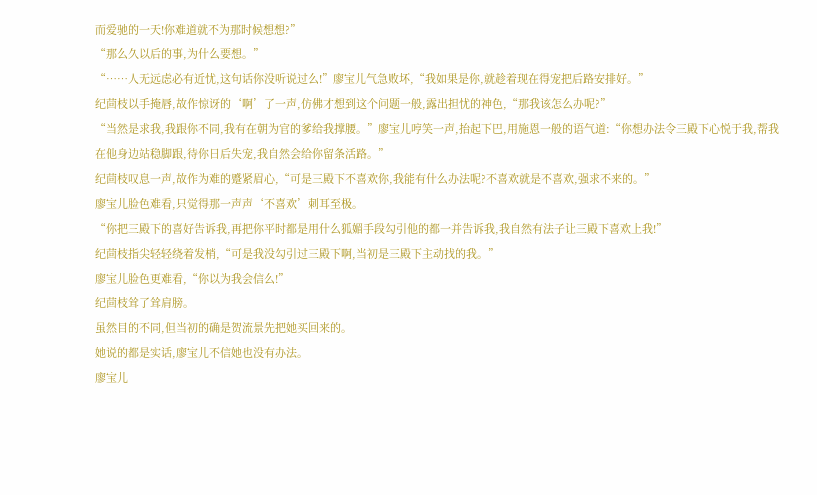而爱驰的一天!你难道就不为那时候想想?”
“那么久以后的事,为什么要想。”
“……人无远虑必有近忧,这句话你没听说过么!”廖宝儿气急败坏,“我如果是你,就趁着现在得宠把后路安排好。”
纪茴枝以手掩唇,故作惊讶的‘啊’了一声,仿佛才想到这个问题一般,露出担忧的神色,“那我该怎么办呢?”
“当然是求我,我跟你不同,我有在朝为官的爹给我撑腰。”廖宝儿哼笑一声,抬起下巴,用施恩一般的语气道:“你想办法令三殿下心悦于我,帮我在他身边站稳脚跟,待你日后失宠,我自然会给你留条活路。”
纪茴枝叹息一声,故作为难的蹙紧眉心,“可是三殿下不喜欢你,我能有什么办法呢?不喜欢就是不喜欢,强求不来的。”
廖宝儿脸色难看,只觉得那一声声‘不喜欢’刺耳至极。
“你把三殿下的喜好告诉我,再把你平时都是用什么狐媚手段勾引他的都一并告诉我,我自然有法子让三殿下喜欢上我!”
纪茴枝指尖轻轻绕着发梢,“可是我没勾引过三殿下啊,当初是三殿下主动找的我。”
廖宝儿脸色更难看,“你以为我会信么!”
纪茴枝耸了耸肩膀。
虽然目的不同,但当初的确是贺流景先把她买回来的。
她说的都是实话,廖宝儿不信她也没有办法。
廖宝儿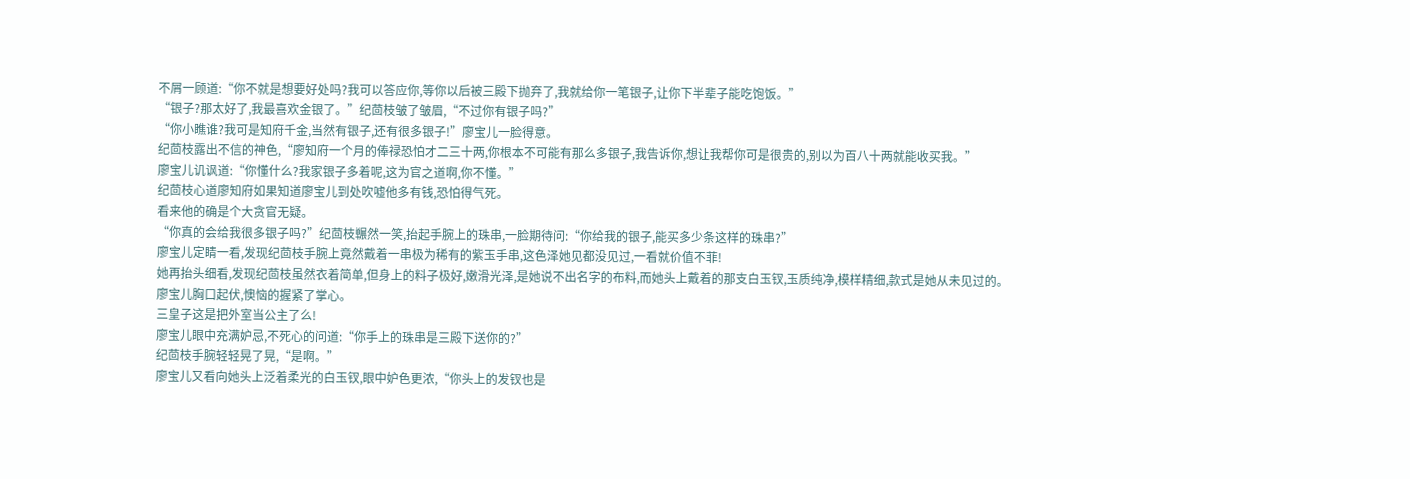不屑一顾道:“你不就是想要好处吗?我可以答应你,等你以后被三殿下抛弃了,我就给你一笔银子,让你下半辈子能吃饱饭。”
“银子?那太好了,我最喜欢金银了。”纪茴枝皱了皱眉,“不过你有银子吗?”
“你小瞧谁?我可是知府千金,当然有银子,还有很多银子!”廖宝儿一脸得意。
纪茴枝露出不信的神色,“廖知府一个月的俸禄恐怕才二三十两,你根本不可能有那么多银子,我告诉你,想让我帮你可是很贵的,别以为百八十两就能收买我。”
廖宝儿讥讽道:“你懂什么?我家银子多着呢,这为官之道啊,你不懂。”
纪茴枝心道廖知府如果知道廖宝儿到处吹嘘他多有钱,恐怕得气死。
看来他的确是个大贪官无疑。
“你真的会给我很多银子吗?”纪茴枝冁然一笑,抬起手腕上的珠串,一脸期待问:“你给我的银子,能买多少条这样的珠串?”
廖宝儿定睛一看,发现纪茴枝手腕上竟然戴着一串极为稀有的紫玉手串,这色泽她见都没见过,一看就价值不菲!
她再抬头细看,发现纪茴枝虽然衣着简单,但身上的料子极好,嫩滑光泽,是她说不出名字的布料,而她头上戴着的那支白玉钗,玉质纯净,模样精细,款式是她从未见过的。
廖宝儿胸口起伏,懊恼的握紧了掌心。
三皇子这是把外室当公主了么!
廖宝儿眼中充满妒忌,不死心的问道:“你手上的珠串是三殿下送你的?”
纪茴枝手腕轻轻晃了晃,“是啊。”
廖宝儿又看向她头上泛着柔光的白玉钗,眼中妒色更浓,“你头上的发钗也是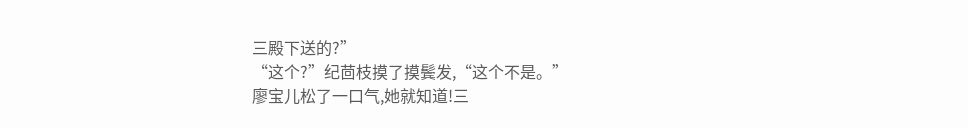三殿下送的?”
“这个?”纪茴枝摸了摸鬓发,“这个不是。”
廖宝儿松了一口气,她就知道!三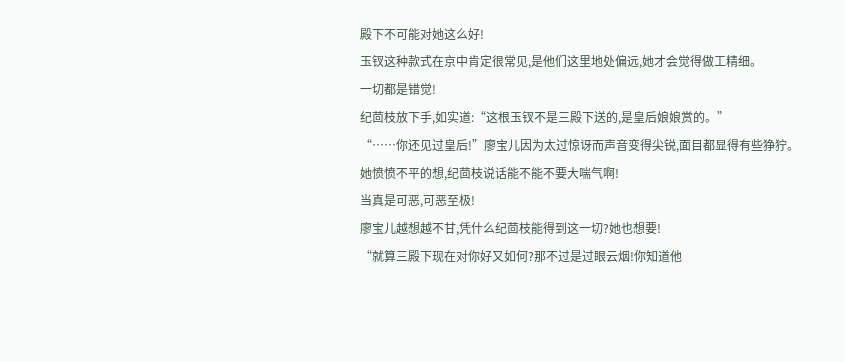殿下不可能对她这么好!
玉钗这种款式在京中肯定很常见,是他们这里地处偏远,她才会觉得做工精细。
一切都是错觉!
纪茴枝放下手,如实道:“这根玉钗不是三殿下送的,是皇后娘娘赏的。”
“……你还见过皇后!”廖宝儿因为太过惊讶而声音变得尖锐,面目都显得有些狰狞。
她愤愤不平的想,纪茴枝说话能不能不要大喘气啊!
当真是可恶,可恶至极!
廖宝儿越想越不甘,凭什么纪茴枝能得到这一切?她也想要!
“就算三殿下现在对你好又如何?那不过是过眼云烟!你知道他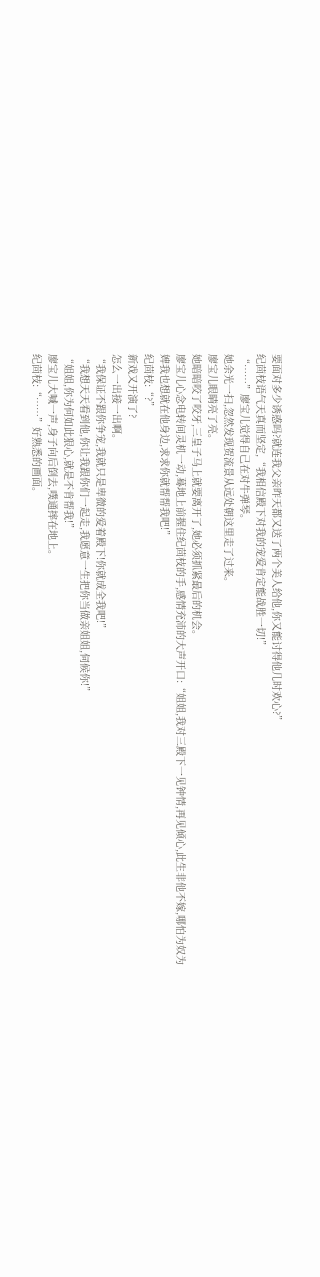要面对多少诱惑吗?就连我父亲昨天都又送了两个美人给他,你又能讨得他几时欢心?”
纪茴枝语气天真而坚定,“我相信殿下对我的宠爱肯定能战胜一切!”
“……”廖宝儿觉得自己在对牛弹琴。
她余光一扫,忽然发现贺流景从远处朝这里走了过来。
廖宝儿眼睛亮了亮。
她暗暗咬了咬牙,三皇子马上就要离开了,她必须抓紧最后的机会。
廖宝儿心念电转间灵机一动,蓦地上前握住纪茴枝的手,感情充沛的大声开口:“姐姐,我对三殿下一见钟情,再见倾心,此生非他不嫁,哪怕为奴为婢我也想就在他身边,求求你就帮帮我吧!”
纪茴枝:“?”
新戏又开演了?
怎么一出接一出啊。
“我保证不跟你争宠,我就只是卑微的爱着殿下!你就成全我吧!”
“我想天天看到他,你让我跟你们一起走,我愿意一生把你当做亲姐姐,伺候你!”
“姐姐,你为何如此狠心,就是不肯帮我!”
廖宝儿大喊一声,身子向后倒去,噗通摔在地上。
纪茴枝:“……”好熟悉的画面。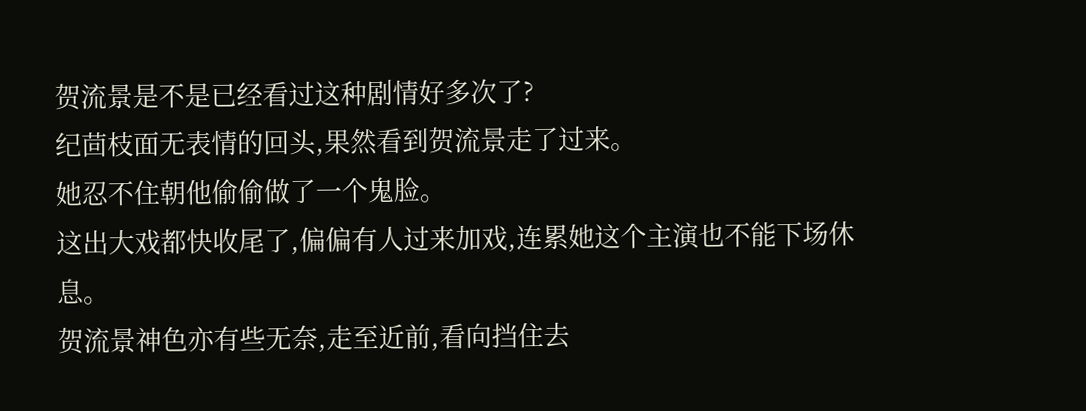贺流景是不是已经看过这种剧情好多次了?
纪茴枝面无表情的回头,果然看到贺流景走了过来。
她忍不住朝他偷偷做了一个鬼脸。
这出大戏都快收尾了,偏偏有人过来加戏,连累她这个主演也不能下场休息。
贺流景神色亦有些无奈,走至近前,看向挡住去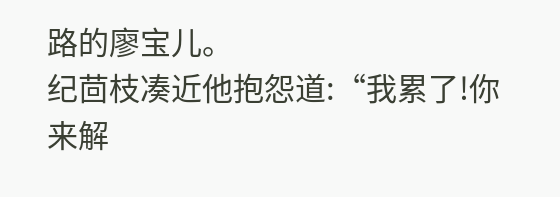路的廖宝儿。
纪茴枝凑近他抱怨道:“我累了!你来解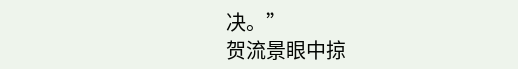决。”
贺流景眼中掠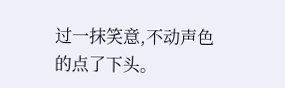过一抹笑意,不动声色的点了下头。